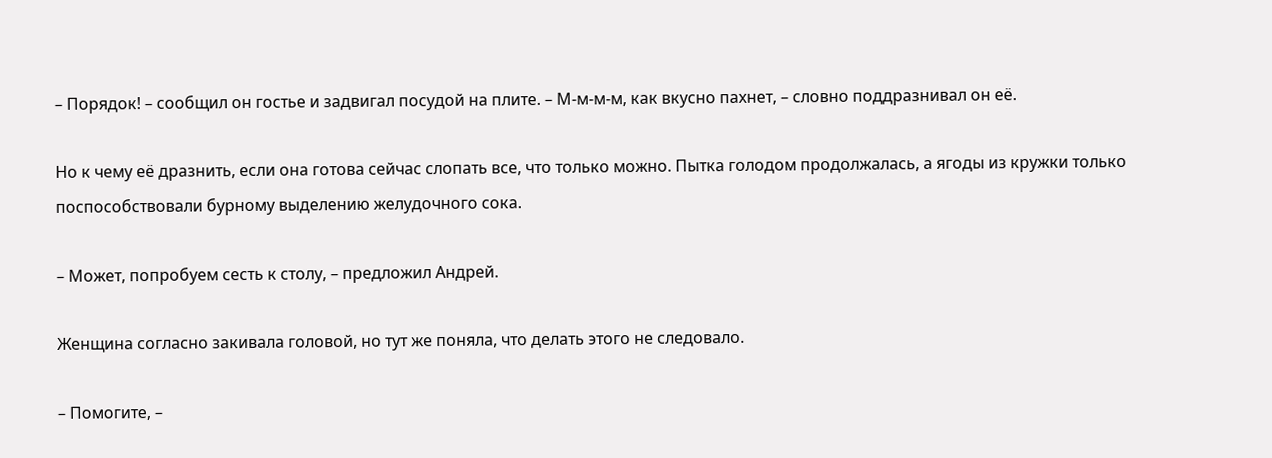– Порядок! – сообщил он гостье и задвигал посудой на плите. – М-м-м-м, как вкусно пахнет, – словно поддразнивал он её.

Но к чему её дразнить, если она готова сейчас слопать все, что только можно. Пытка голодом продолжалась, а ягоды из кружки только поспособствовали бурному выделению желудочного сока.

– Может, попробуем сесть к столу, – предложил Андрей.

Женщина согласно закивала головой, но тут же поняла, что делать этого не следовало.

– Помогите, –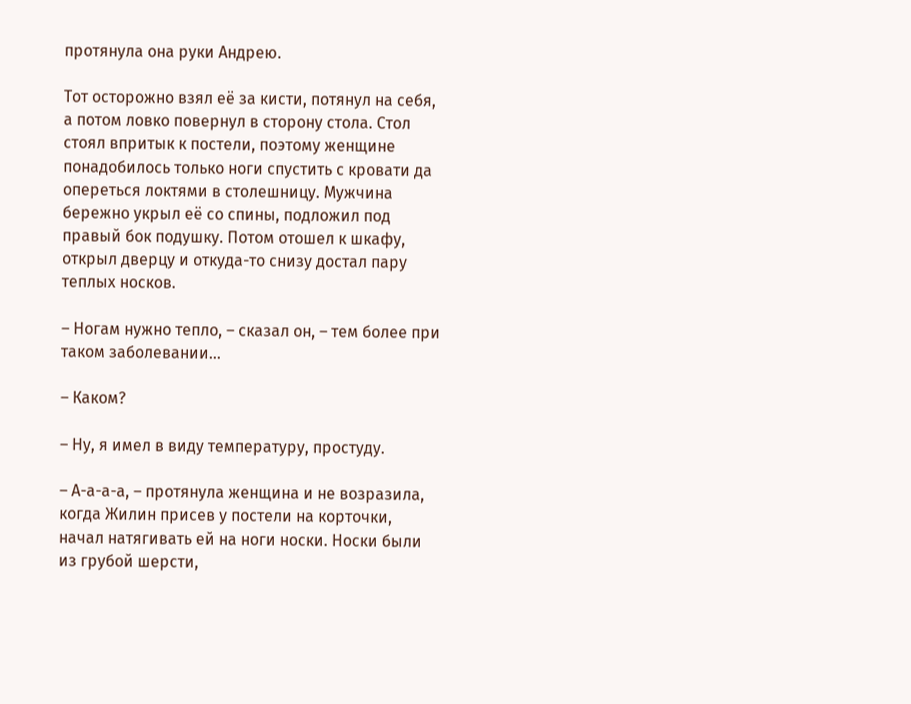протянула она руки Андрею.

Тот осторожно взял её за кисти, потянул на себя, а потом ловко повернул в сторону стола. Стол стоял впритык к постели, поэтому женщине понадобилось только ноги спустить с кровати да опереться локтями в столешницу. Мужчина бережно укрыл её со спины, подложил под правый бок подушку. Потом отошел к шкафу, открыл дверцу и откуда-то снизу достал пару теплых носков.

– Ногам нужно тепло, – сказал он, – тем более при таком заболевании…

– Каком?

– Ну, я имел в виду температуру, простуду.

– А-а-а-а, – протянула женщина и не возразила, когда Жилин присев у постели на корточки, начал натягивать ей на ноги носки. Носки были из грубой шерсти,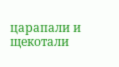царапали и щекотали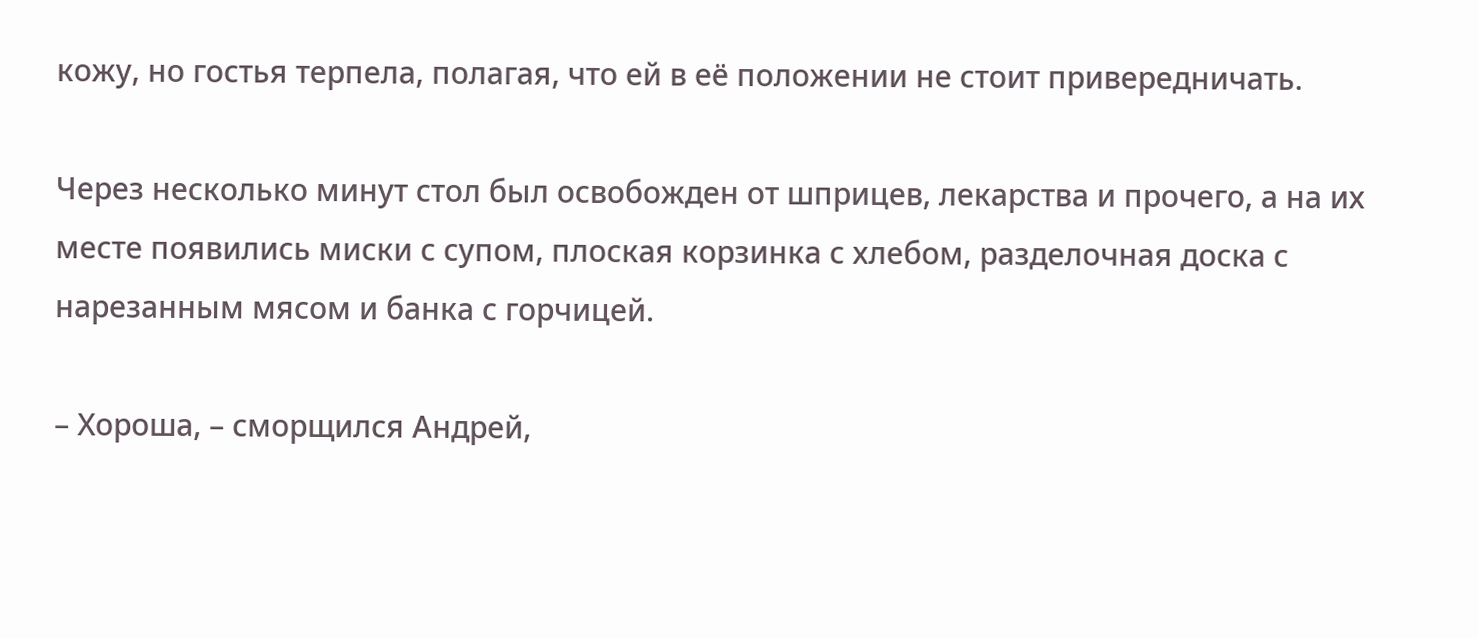кожу, но гостья терпела, полагая, что ей в её положении не стоит привередничать.

Через несколько минут стол был освобожден от шприцев, лекарства и прочего, а на их месте появились миски с супом, плоская корзинка с хлебом, разделочная доска с нарезанным мясом и банка с горчицей.

– Хороша, – сморщился Андрей,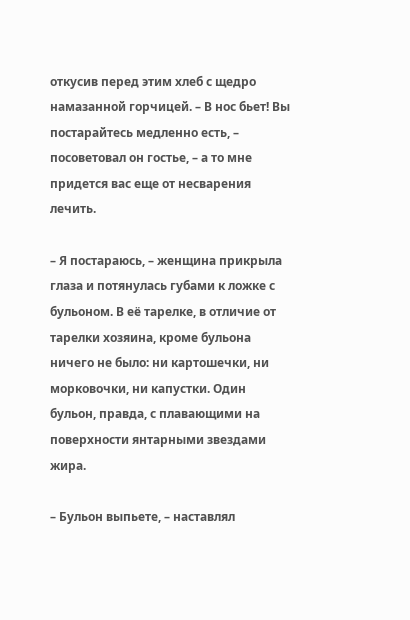откусив перед этим хлеб с щедро намазанной горчицей. – В нос бьет! Вы постарайтесь медленно есть, – посоветовал он гостье, – а то мне придется вас еще от несварения лечить.

– Я постараюсь, – женщина прикрыла глаза и потянулась губами к ложке с бульоном. В её тарелке, в отличие от тарелки хозяина, кроме бульона ничего не было: ни картошечки, ни морковочки, ни капустки. Один бульон, правда, с плавающими на поверхности янтарными звездами жира.

– Бульон выпьете, – наставлял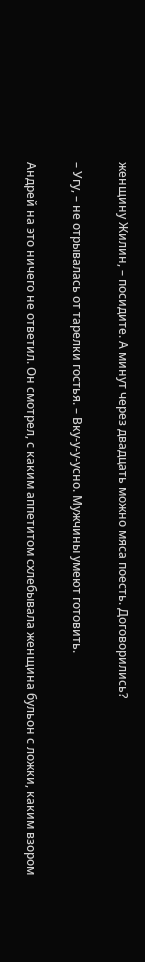женщину Жилин, – посидите. А минут через двадцать можно мяса поесть. Договорились?

– Угу, – не отрывалась от тарелки гостья. – Вку-у-у-усно. Мужчины умеют готовить.

Андрей на это ничего не ответил. Он смотрел, с каким аппетитом схлебывала женщина бульон с ложки, каким взором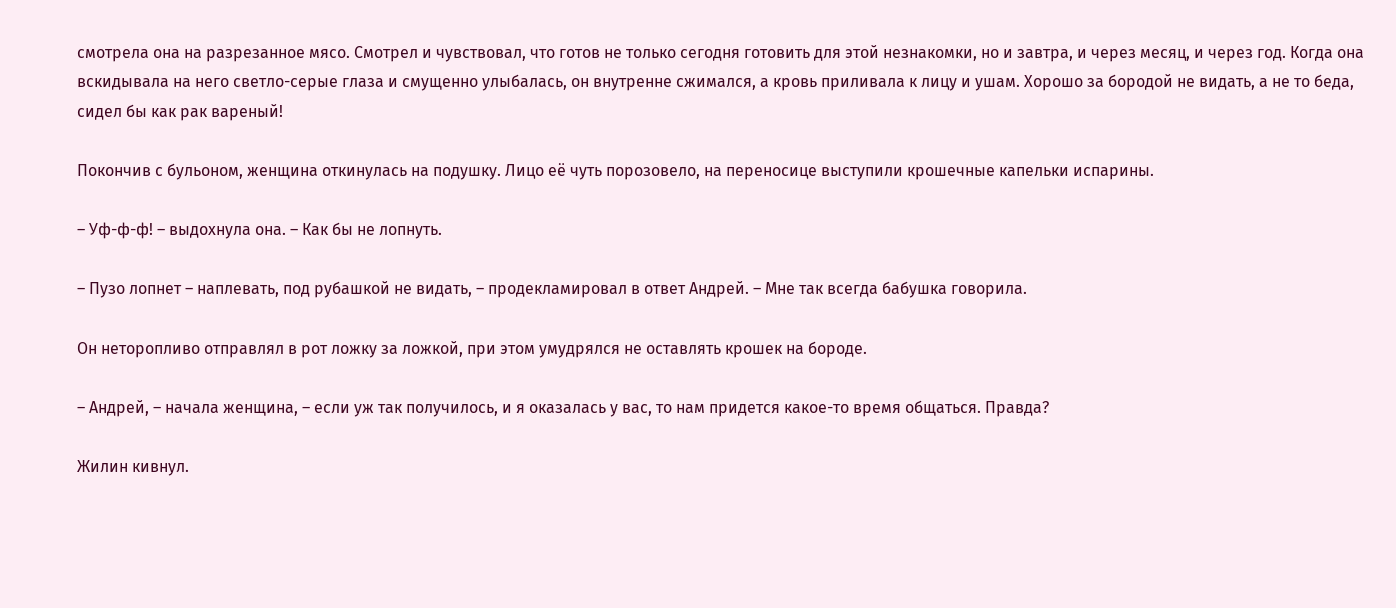смотрела она на разрезанное мясо. Смотрел и чувствовал, что готов не только сегодня готовить для этой незнакомки, но и завтра, и через месяц, и через год. Когда она вскидывала на него светло-серые глаза и смущенно улыбалась, он внутренне сжимался, а кровь приливала к лицу и ушам. Хорошо за бородой не видать, а не то беда, сидел бы как рак вареный!

Покончив с бульоном, женщина откинулась на подушку. Лицо её чуть порозовело, на переносице выступили крошечные капельки испарины.

– Уф-ф-ф! – выдохнула она. – Как бы не лопнуть.

– Пузо лопнет – наплевать, под рубашкой не видать, – продекламировал в ответ Андрей. – Мне так всегда бабушка говорила.

Он неторопливо отправлял в рот ложку за ложкой, при этом умудрялся не оставлять крошек на бороде.

– Андрей, – начала женщина, – если уж так получилось, и я оказалась у вас, то нам придется какое-то время общаться. Правда?

Жилин кивнул.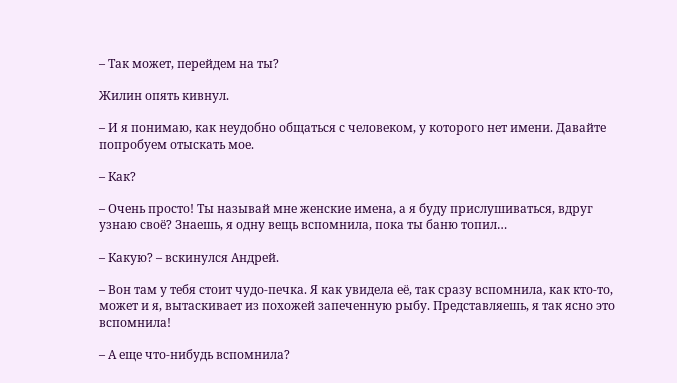– Так может, перейдем на ты?

Жилин опять кивнул.

– И я понимаю, как неудобно общаться с человеком, у которого нет имени. Давайте попробуем отыскать мое.

– Как?

– Очень просто! Ты называй мне женские имена, а я буду прислушиваться, вдруг узнаю своё? Знаешь, я одну вещь вспомнила, пока ты баню топил…

– Какую? – вскинулся Андрей.

– Вон там у тебя стоит чудо-печка. Я как увидела её, так сразу вспомнила, как кто-то, может и я, вытаскивает из похожей запеченную рыбу. Представляешь, я так ясно это вспомнила!

– А еще что-нибудь вспомнила?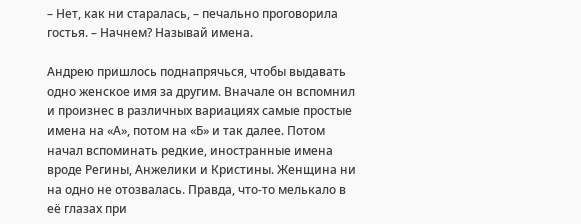– Нет, как ни старалась, – печально проговорила гостья. – Начнем? Называй имена.

Андрею пришлось поднапрячься, чтобы выдавать одно женское имя за другим. Вначале он вспомнил и произнес в различных вариациях самые простые имена на «А», потом на «Б» и так далее. Потом начал вспоминать редкие, иностранные имена вроде Регины, Анжелики и Кристины. Женщина ни на одно не отозвалась. Правда, что-то мелькало в её глазах при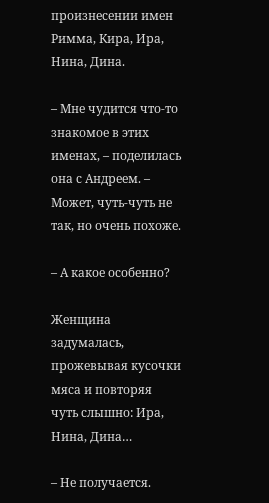произнесении имен Римма, Кира, Ира, Нина, Дина.

– Мне чудится что-то знакомое в этих именах, – поделилась она с Андреем. – Может, чуть-чуть не так, но очень похоже.

– А какое особенно?

Женщина задумалась, прожевывая кусочки мяса и повторяя чуть слышно: Ира, Нина, Дина…

– Не получается.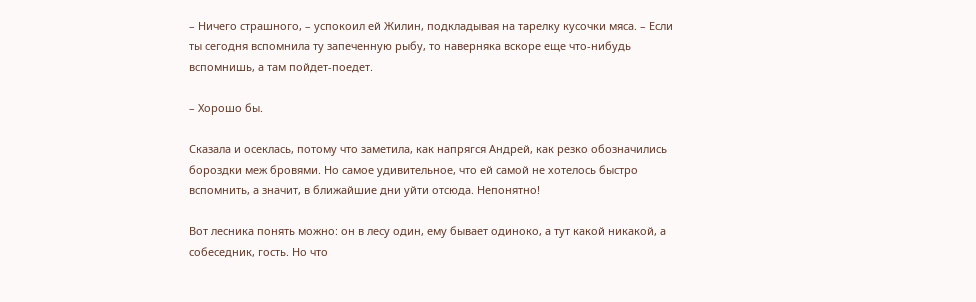– Ничего страшного, – успокоил ей Жилин, подкладывая на тарелку кусочки мяса. – Если ты сегодня вспомнила ту запеченную рыбу, то наверняка вскоре еще что-нибудь вспомнишь, а там пойдет-поедет.

– Хорошо бы.

Сказала и осеклась, потому что заметила, как напрягся Андрей, как резко обозначились бороздки меж бровями. Но самое удивительное, что ей самой не хотелось быстро вспомнить, а значит, в ближайшие дни уйти отсюда. Непонятно!

Вот лесника понять можно: он в лесу один, ему бывает одиноко, а тут какой никакой, а собеседник, гость. Но что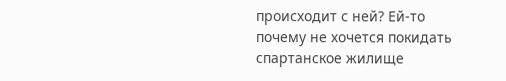происходит с ней? Ей-то почему не хочется покидать спартанское жилище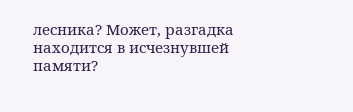лесника? Может, разгадка находится в исчезнувшей памяти?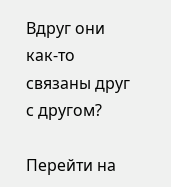Вдруг они как-то связаны друг с другом?

Перейти на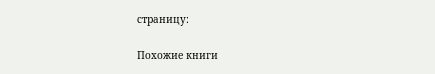страницу:

Похожие книги